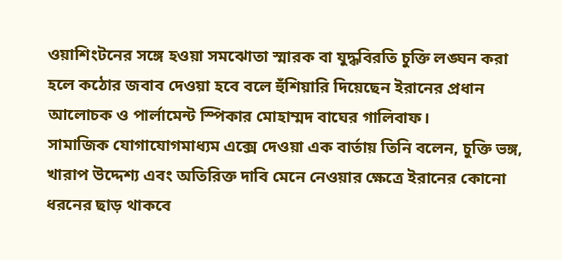ওয়াশিংটনের সঙ্গে হওয়া সমঝোতা স্মারক বা যুদ্ধবিরতি চুক্তি লঙ্ঘন করা হলে কঠোর জবাব দেওয়া হবে বলে হুঁশিয়ারি দিয়েছেন ইরানের প্রধান আলোচক ও পার্লামেন্ট স্পিকার মোহাম্মদ বাঘের গালিবাফ।
সামাজিক যোগাযোগমাধ্যম এক্সে দেওয়া এক বার্তায় তিনি বলেন, চুক্তি ভঙ্গ, খারাপ উদ্দেশ্য এবং অতিরিক্ত দাবি মেনে নেওয়ার ক্ষেত্রে ইরানের কোনো ধরনের ছাড় থাকবে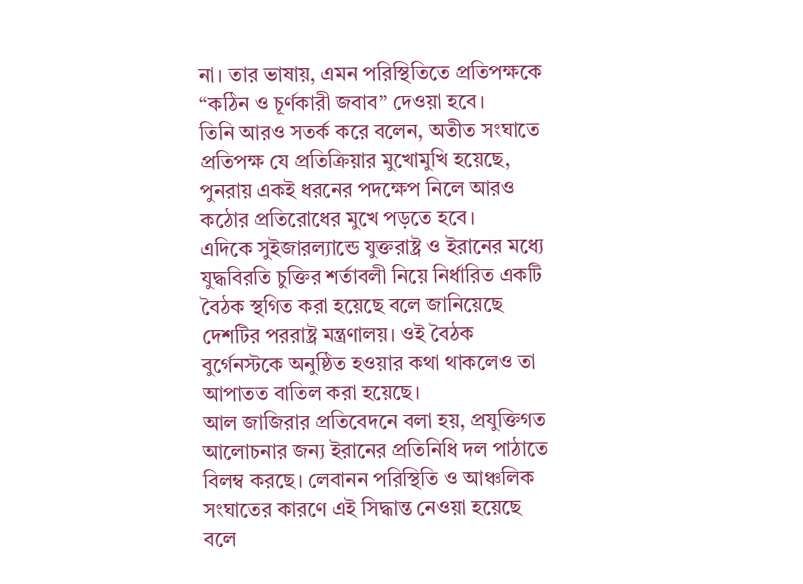না। তার ভাষায়, এমন পরিস্থিতিতে প্রতিপক্ষকে “কঠিন ও চূর্ণকারী জবাব” দেওয়া হবে।
তিনি আরও সতর্ক করে বলেন, অতীত সংঘাতে প্রতিপক্ষ যে প্রতিক্রিয়ার মুখোমুখি হয়েছে, পুনরায় একই ধরনের পদক্ষেপ নিলে আরও কঠোর প্রতিরোধের মুখে পড়তে হবে।
এদিকে সুইজারল্যান্ডে যুক্তরাষ্ট্র ও ইরানের মধ্যে যুদ্ধবিরতি চুক্তির শর্তাবলী নিয়ে নির্ধারিত একটি বৈঠক স্থগিত করা হয়েছে বলে জানিয়েছে দেশটির পররাষ্ট্র মন্ত্রণালয়। ওই বৈঠক বুর্গেনস্টকে অনুষ্ঠিত হওয়ার কথা থাকলেও তা আপাতত বাতিল করা হয়েছে।
আল জাজিরার প্রতিবেদনে বলা হয়, প্রযুক্তিগত আলোচনার জন্য ইরানের প্রতিনিধি দল পাঠাতে বিলম্ব করছে। লেবানন পরিস্থিতি ও আঞ্চলিক সংঘাতের কারণে এই সিদ্ধান্ত নেওয়া হয়েছে বলে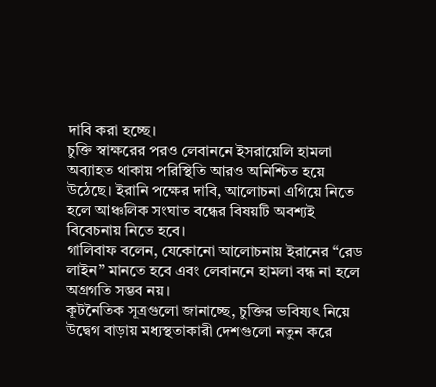দাবি করা হচ্ছে।
চুক্তি স্বাক্ষরের পরও লেবাননে ইসরায়েলি হামলা অব্যাহত থাকায় পরিস্থিতি আরও অনিশ্চিত হয়ে উঠেছে। ইরানি পক্ষের দাবি, আলোচনা এগিয়ে নিতে হলে আঞ্চলিক সংঘাত বন্ধের বিষয়টি অবশ্যই বিবেচনায় নিতে হবে।
গালিবাফ বলেন, যেকোনো আলোচনায় ইরানের “রেড লাইন” মানতে হবে এবং লেবাননে হামলা বন্ধ না হলে অগ্রগতি সম্ভব নয়।
কূটনৈতিক সূত্রগুলো জানাচ্ছে, চুক্তির ভবিষ্যৎ নিয়ে উদ্বেগ বাড়ায় মধ্যস্থতাকারী দেশগুলো নতুন করে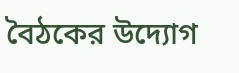বৈঠকের উদ্যোগ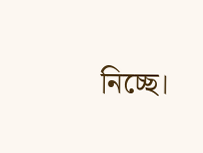নিচ্ছে।